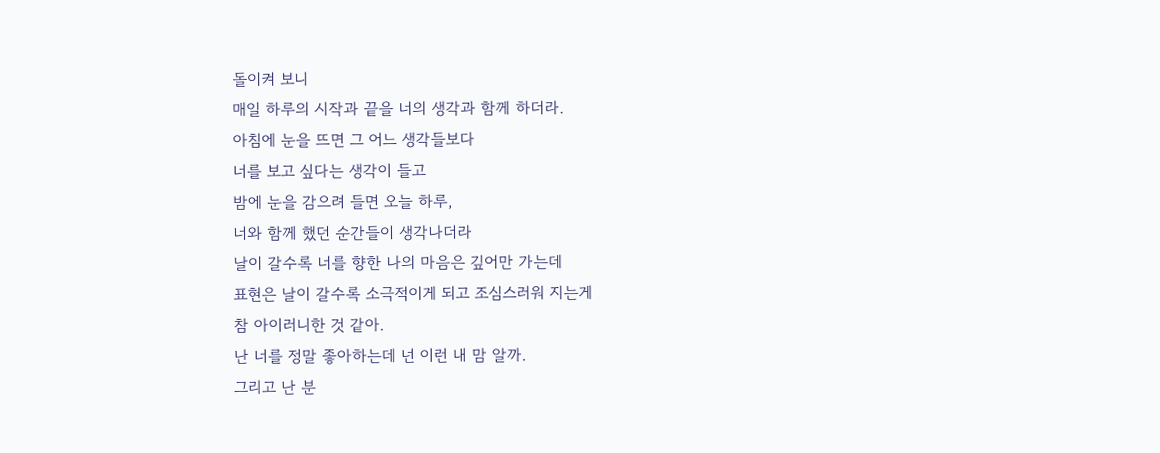돌이켜 보니
매일 하루의 시작과 끝을 너의 생각과 함께 하더라.
아침에 눈을 뜨면 그 어느 생각들보다
너를 보고 싶다는 생각이 들고
밤에 눈을 감으려 들면 오늘 하루,
너와 함께 했던 순간들이 생각나더라
날이 갈수록 너를 향한 나의 마음은 깊어만 가는데
표현은 날이 갈수록 소극적이게 되고 조심스러워 지는게
참 아이러니한 것 같아.
난 너를 정말 좋아하는데 넌 이런 내 맘 알까.
그리고 난 분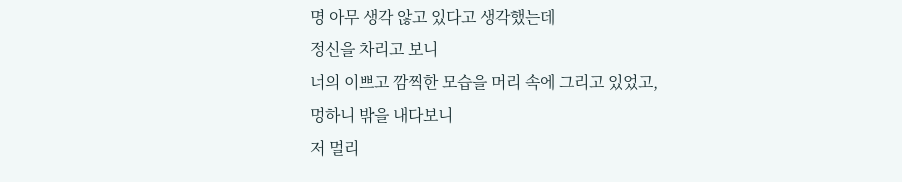명 아무 생각 않고 있다고 생각했는데
정신을 차리고 보니
너의 이쁘고 깜찍한 모습을 머리 속에 그리고 있었고,
멍하니 밖을 내다보니
저 멀리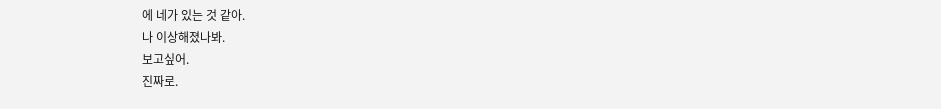에 네가 있는 것 같아.
나 이상해졌나봐.
보고싶어.
진짜로.